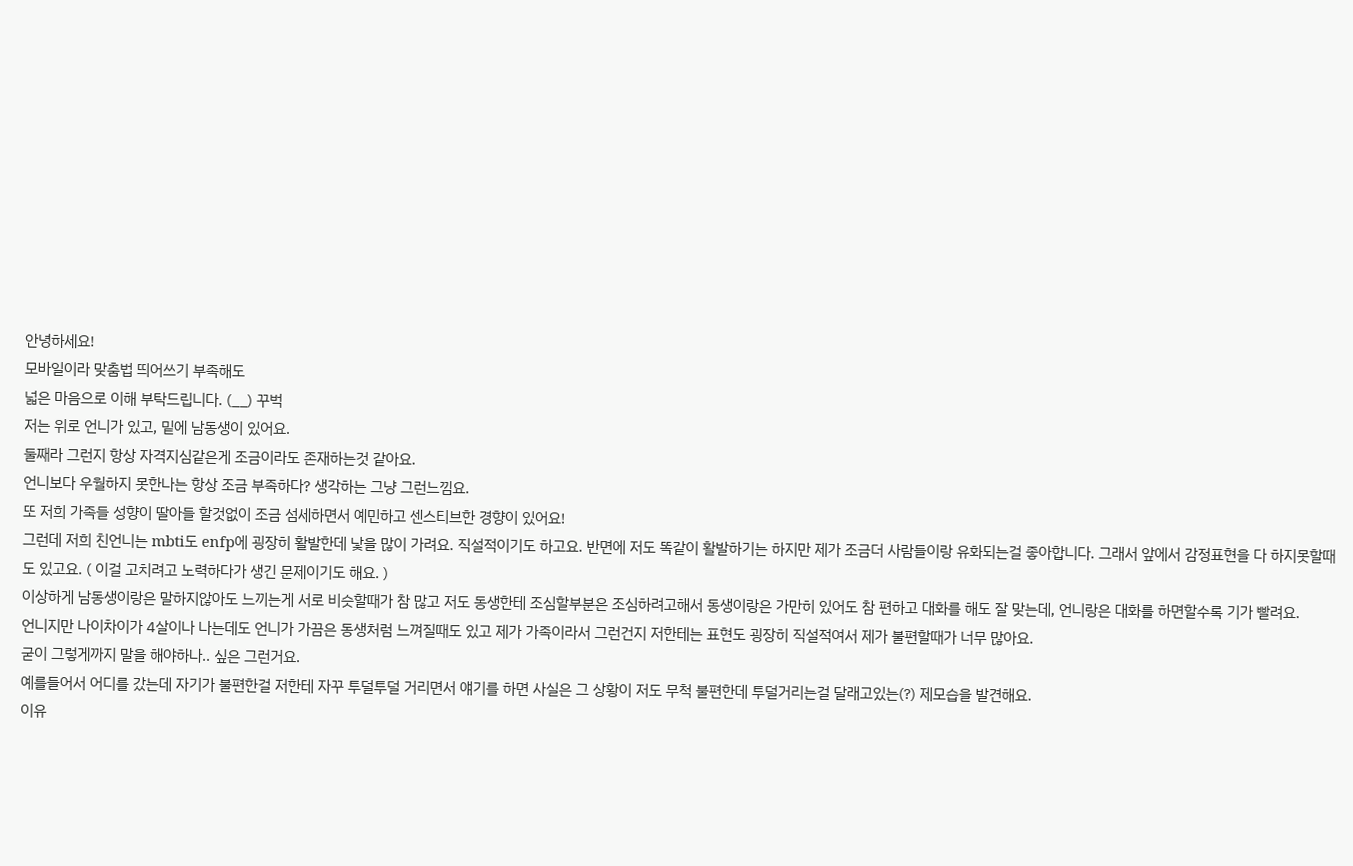안녕하세요!
모바일이라 맞춤법 띄어쓰기 부족해도
넓은 마음으로 이해 부탁드립니다. (__) 꾸벅
저는 위로 언니가 있고, 밑에 남동생이 있어요.
둘째라 그런지 항상 자격지심같은게 조금이라도 존재하는것 같아요.
언니보다 우월하지 못한나는 항상 조금 부족하다? 생각하는 그냥 그런느낌요.
또 저희 가족들 성향이 딸아들 할것없이 조금 섬세하면서 예민하고 센스티브한 경향이 있어요!
그런데 저희 친언니는 mbti도 enfp에 굉장히 활발한데 낯을 많이 가려요. 직설적이기도 하고요. 반면에 저도 똑같이 활발하기는 하지만 제가 조금더 사람들이랑 유화되는걸 좋아합니다. 그래서 앞에서 감정표현을 다 하지못할때도 있고요. ( 이걸 고치려고 노력하다가 생긴 문제이기도 해요. )
이상하게 남동생이랑은 말하지않아도 느끼는게 서로 비슷할때가 참 많고 저도 동생한테 조심할부분은 조심하려고해서 동생이랑은 가만히 있어도 참 편하고 대화를 해도 잘 맞는데, 언니랑은 대화를 하면할수록 기가 빨려요.
언니지만 나이차이가 4살이나 나는데도 언니가 가끔은 동생처럼 느껴질때도 있고 제가 가족이라서 그런건지 저한테는 표현도 굉장히 직설적여서 제가 불편할때가 너무 많아요.
굳이 그렇게까지 말을 해야하나.. 싶은 그런거요.
예를들어서 어디를 갔는데 자기가 불편한걸 저한테 자꾸 투덜투덜 거리면서 얘기를 하면 사실은 그 상황이 저도 무척 불편한데 투덜거리는걸 달래고있는(?) 제모습을 발견해요.
이유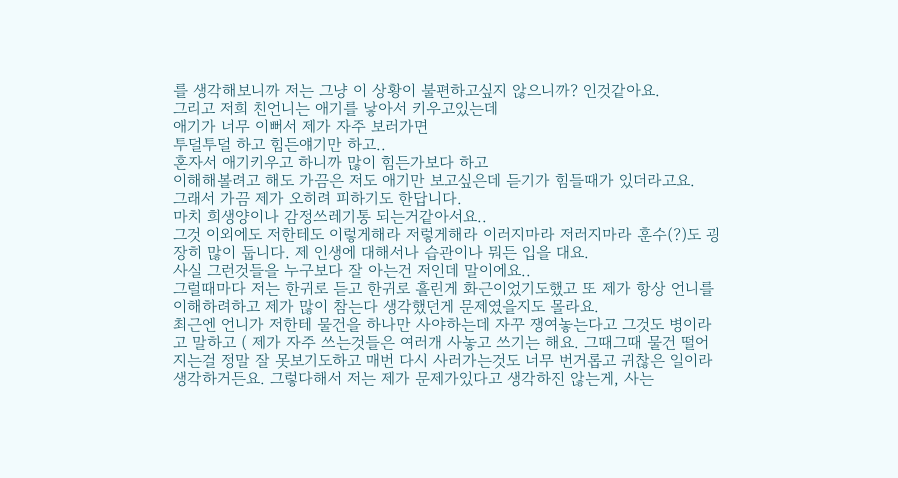를 생각해보니까 저는 그냥 이 상황이 불편하고싶지 않으니까? 인것같아요.
그리고 저희 친언니는 애기를 낳아서 키우고있는데
애기가 너무 이뻐서 제가 자주 보러가면
투덜투덜 하고 힘든얘기만 하고..
혼자서 애기키우고 하니까 많이 힘든가보다 하고
이해해볼려고 해도 가끔은 저도 애기만 보고싶은데 듣기가 힘들때가 있더라고요.
그래서 가끔 제가 오히려 피하기도 한답니다.
마치 희생양이나 감정쓰레기통 되는거같아서요..
그것 이외에도 저한테도 이렇게해라 저렇게해라 이러지마라 저러지마라 훈수(?)도 굉장히 많이 둡니다. 제 인생에 대해서나 습관이나 뭐든 입을 대요.
사실 그런것들을 누구보다 잘 아는건 저인데 말이에요..
그럴때마다 저는 한귀로 듣고 한귀로 흘린게 화근이었기도했고 또 제가 항상 언니를 이해하려하고 제가 많이 참는다 생각했던게 문제였을지도 몰라요.
최근엔 언니가 저한테 물건을 하나만 사야하는데 자꾸 쟁여놓는다고 그것도 병이라고 말하고 ( 제가 자주 쓰는것들은 여러개 사놓고 쓰기는 해요. 그때그때 물건 떨어지는걸 정말 잘 못보기도하고 매번 다시 사러가는것도 너무 번거롭고 귀찮은 일이라 생각하거든요. 그렇다해서 저는 제가 문제가있다고 생각하진 않는게, 사는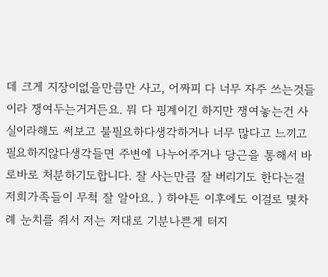데 크게 지장이없을만큼만 사고, 어짜피 다 너무 자주 쓰는것들이라 쟁여두는거거든요. 뭐 다 핑계이긴 하지만 쟁여놓는건 사실이라해도 써보고 불필요하다생각하거나 너무 많다고 느끼고 필요하지않다생각들면 주변에 나누어주거나 당근을 통해서 바로바로 처분하기도합니다. 잘 사는만큼 잘 버리기도 한다는걸 저희가족들이 무척 잘 알아요. ) 하야튼 이후에도 이걸로 몇차례 눈치를 줘서 저는 저대로 기분나쁜게 터지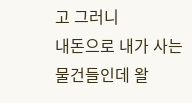고 그러니
내돈으로 내가 사는 물건들인데 왈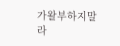가왈부하지말라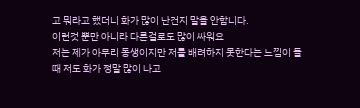고 뭐라고 했더니 화가 많이 난건지 말을 안함니다.
이런것 뿐만 아니라 다른걸로도 많이 싸워요
저는 제가 아무리 동생이지만 저를 배려하지 못한다는 느낌이 들때 저도 화가 정말 많이 나고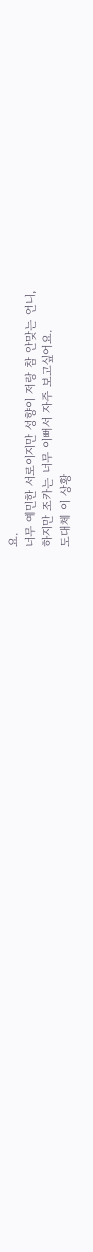요.
너무 예민한 서로이지만 성향이 저랑 참 안맞는 언니,
하지만 조카는 너무 이뻐서 자주 보고싶어요.
도대체 이 상황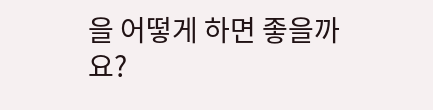을 어떻게 하면 좋을까요?